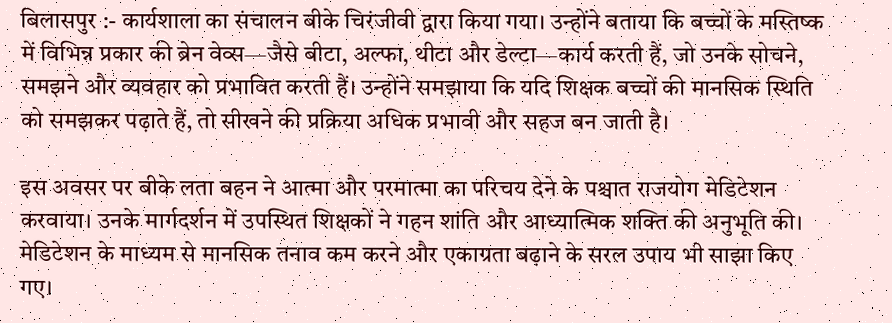बिलासपुर :- कार्यशाला का संचालन बीके चिरंजीवी द्वारा किया गया। उन्होंने बताया कि बच्चों के मस्तिष्क में विभिन्न प्रकार की ब्रेन वेव्स—जैसे बीटा, अल्फा, थीटा और डेल्टा—कार्य करती हैं, जो उनके सोचने, समझने और व्यवहार को प्रभावित करती हैं। उन्होंने समझाया कि यदि शिक्षक बच्चों की मानसिक स्थिति को समझकर पढ़ाते हैं, तो सीखने की प्रक्रिया अधिक प्रभावी और सहज बन जाती है।

इस अवसर पर बीके लता बहन ने आत्मा और परमात्मा का परिचय देने के पश्चात राजयोग मेडिटेशन करवाया। उनके मार्गदर्शन में उपस्थित शिक्षकों ने गहन शांति और आध्यात्मिक शक्ति की अनुभूति की। मेडिटेशन के माध्यम से मानसिक तनाव कम करने और एकाग्रता बढ़ाने के सरल उपाय भी साझा किए गए।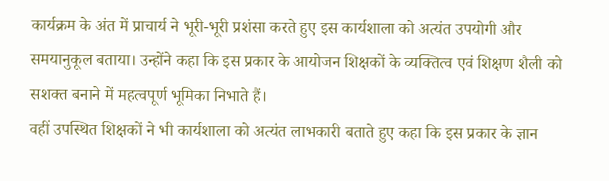कार्यक्रम के अंत में प्राचार्य ने भूरी-भूरी प्रशंसा करते हुए इस कार्यशाला को अत्यंत उपयोगी और समयानुकूल बताया। उन्होंने कहा कि इस प्रकार के आयोजन शिक्षकों के व्यक्तित्व एवं शिक्षण शैली को सशक्त बनाने में महत्वपूर्ण भूमिका निभाते हैं।
वहीं उपस्थित शिक्षकों ने भी कार्यशाला को अत्यंत लाभकारी बताते हुए कहा कि इस प्रकार के ज्ञान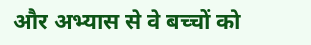और अभ्यास से वे बच्चों को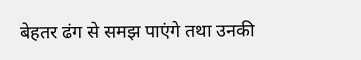बेहतर ढंग से समझ पाएंगे तथा उनकी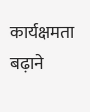कार्यक्षमता बढ़ाने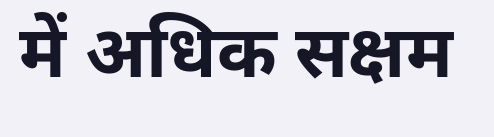में अधिक सक्षम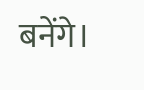बनेंगे।